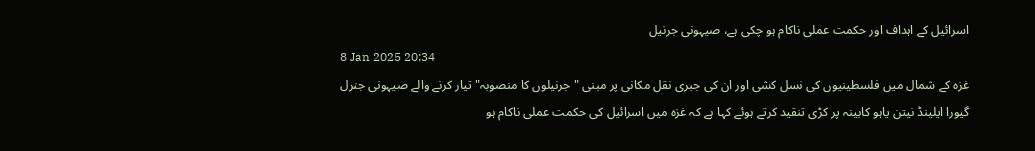اسرائیل کے اہداف اور حکمت عملی ناکام ہو چکی ہے، صیہونی جرنیل
8 Jan 2025 20:34
غزہ کے شمال میں فلسطینیوں کی نسل کشی اور ان کی جبری نقل مکانی پر مبنی "جرنیلوں کا منصوبہ" تیار کرنے والے صیہونی جنرل گیورا ایلینڈ نیتن یاہو کابینہ پر کڑی تنقید کرتے ہوئے کہا ہے کہ غزہ میں اسرائیل کی حکمت عملی ناکام ہو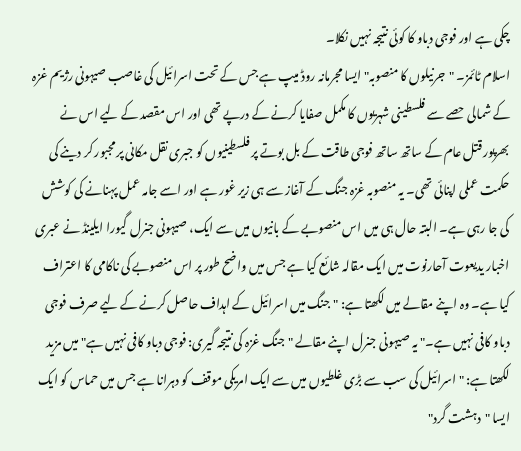چکی ہے اور فوجی دباو کا کوئی نتیجہ نہیں نکلا۔
اسلام ٹائمز۔ "جرنیلوں کا منصوبہ" ایسا مجرمانہ روڈ میپ ہے جس کے تحت اسرائیل کی غاصب صیہونی رژیم غزہ کے شمالی حصے سے فلسطینی شہریوں کا مکمل صفایا کرنے کے درپے تھی اور اس مقصد کے لیے اس نے بھرپور قتل عام کے ساتھ ساتھ فوجی طاقت کے بل بوتے پر فلسطینیوں کو جبری نقل مکانی پر مجبور کر دینے کی حکمت عملی اپنائی تھی۔ یہ منصوبہ غزہ جنگ کے آغاز سے ہی زیر غور ہے اور اسے جامہ عمل پہنانے کی کوشش کی جا رہی ہے۔ البتہ حال ہی میں اس منصوبے کے بانیوں میں سے ایک، صیہونی جنرل گیورا ایلینڈ نے عبری اخبار یدیعوت آحارنوت میں ایک مقالہ شائع کیا ہے جس میں واضح طور پر اس منصوبے کی ناکامی کا اعتراف کیا ہے۔ وہ اپنے مقالے میں لکھتا ہے: "جنگ میں اسرائیل کے اہداف حاصل کرنے کے لیے صرف فوجی دباو کافی نہیں ہے۔" یہ صیہونی جنرل اپنے مقالے "جنگ غزہ کی نتیجہ گیری: فوجی دباو کافی نہیں ہے" میں مزید لکھتا ہے: "اسرائیل کی سب سے بڑی غلطیوں میں سے ایک امریکی موقف کو دہرانا ہے جس میں حماس کو ایک ایسا "دہشت گرد"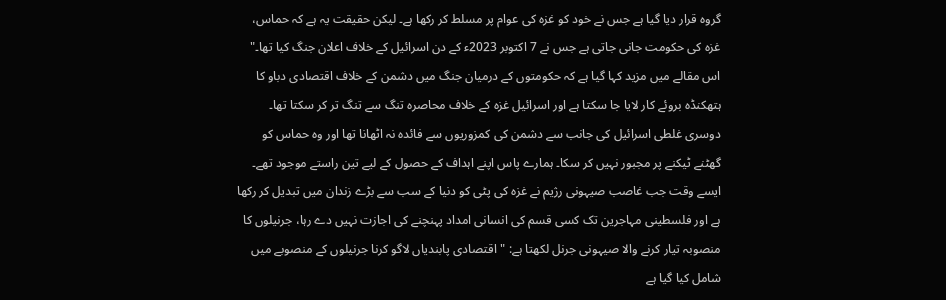گروہ قرار دیا گیا ہے جس نے خود کو غزہ کی عوام پر مسلط کر رکھا ہے۔ لیکن حقیقت یہ ہے کہ حماس، غزہ کی حکومت جانی جاتی ہے جس نے 7 اکتوبر 2023ء کے دن اسرائیل کے خلاف اعلان جنگ کیا تھا۔"
اس مقالے میں مزید کہا گیا ہے کہ حکومتوں کے درمیان جنگ میں دشمن کے خلاف اقتصادی دباو کا ہتھکنڈہ بروئے کار لایا جا سکتا ہے اور اسرائیل غزہ کے خلاف محاصرہ تنگ سے تنگ تر کر سکتا تھا۔ دوسری غلطی اسرائیل کی جانب سے دشمن کی کمزوریوں سے فائدہ نہ اٹھانا تھا اور وہ حماس کو گھٹنے ٹیکنے پر مجبور نہیں کر سکا۔ ہمارے پاس اپنے اہداف کے حصول کے لیے تین راستے موجود تھے۔ ایسے وقت جب غاصب صیہونی رژیم نے غزہ کی پٹی کو دنیا کے سب سے بڑے زندان میں تبدیل کر رکھا ہے اور فلسطینی مہاجرین تک کسی قسم کی انسانی امداد پہنچنے کی اجازت نہیں دے رہا، جرنیلوں کا منصوبہ تیار کرنے والا صیہونی جرنل لکھتا ہے: "اقتصادی پابندیاں لاگو کرنا جرنیلوں کے منصوبے میں شامل کیا گیا ہے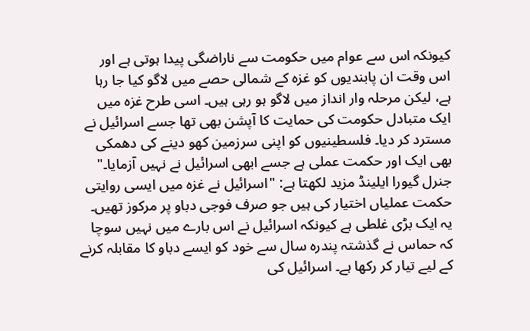کیونکہ اس سے عوام میں حکومت سے ناراضگی پیدا ہوتی ہے اور اس وقت ان پابندیوں کو غزہ کے شمالی حصے میں لاگو کیا جا رہا ہے، لیکن مرحلہ وار انداز میں لاگو ہو رہی ہیں۔ اسی طرح غزہ میں ایک متبادل حکومت کی حمایت کا آپشن بھی تھا جسے اسرائیل نے مسترد کر دیا۔ فلسطینیوں کو اپنی سرزمین کھو دینے کی دھمکی بھی ایک اور حکمت عملی ہے جسے ابھی اسرائیل نے نہیں آزمایا۔"
جنرل گیورا ایلینڈ مزید لکھتا ہے: "اسرائیل نے غزہ میں ایسی روایتی حکمت عملیاں اختیار کی ہیں جو صرف فوجی دباو پر مرکوز تھیں۔ یہ ایک بڑی غلطی ہے کیونکہ اسرائیل نے اس بارے میں نہیں سوچا کہ حماس نے گذشتہ پندرہ سال سے خود کو ایسے دباو کا مقابلہ کرنے کے لیے تیار کر رکھا ہے۔ اسرائیل کی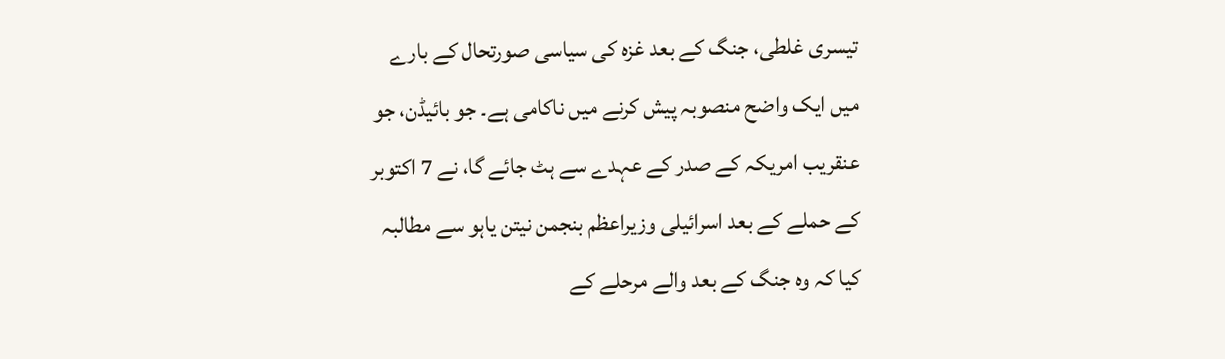تیسری غلطی، جنگ کے بعد غزہ کی سیاسی صورتحال کے بارے میں ایک واضح منصوبہ پیش کرنے میں ناکامی ہے۔ جو بائیڈن، جو عنقریب امریکہ کے صدر کے عہدے سے ہٹ جائے گا، نے 7 اکتوبر کے حملے کے بعد اسرائیلی وزیراعظم بنجمن نیتن یاہو سے مطالبہ کیا کہ وہ جنگ کے بعد والے مرحلے کے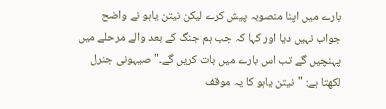بارے میں اپنا منصوبہ پیش کرے لیکن نیتن یاہو نے واضح جواب نہیں دیا اور کہا کہ جب ہم جنگ کے بعد والے مرحلے میں پہنچیں گے تب اس بارے میں بات کریں گے۔" صیہونی جنرل لکھتا ہے: "نیتن یاہو کا یہ موقف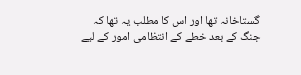گستاخانہ تھا اور اس کا مطلب یہ تھا کہ جنگ کے بعد خطے کے انتظامی امور کے لیے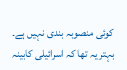کوئی منصوبہ بندی نہیں ہے۔ بہتر یہ تھا کہ اسرائیلی کابینہ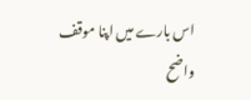اس بارے میں اپنا موقف واضح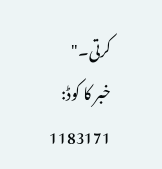کرتی۔"
خبر کا کوڈ: 1183171